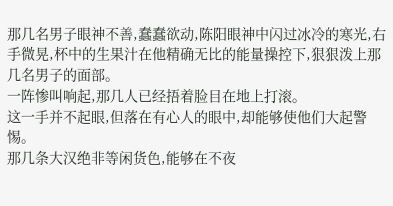那几名男子眼神不善,蠢蠢欲动,陈阳眼神中闪过冰冷的寒光,右手微晃,杯中的生果汁在他精确无比的能量操控下,狠狠泼上那几名男子的面部。
一阵惨叫响起,那几人已经捂着脸目在地上打滚。
这一手并不起眼,但落在有心人的眼中,却能够使他们大起警惕。
那几条大汉绝非等闲货色,能够在不夜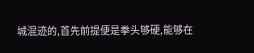城混迹的,首先前提便是拳头够硬,能够在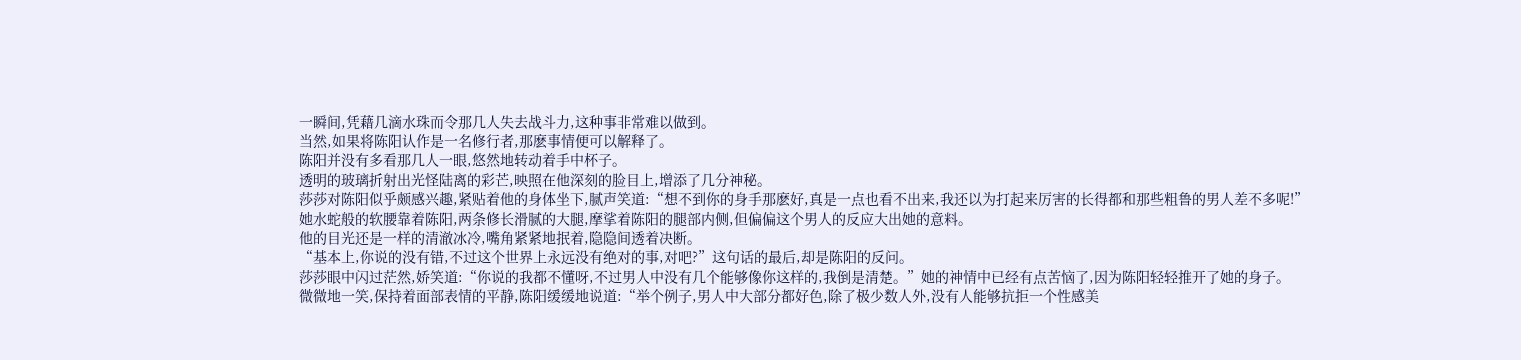一瞬间,凭藉几滴水珠而令那几人失去战斗力,这种事非常难以做到。
当然,如果将陈阳认作是一名修行者,那麽事情便可以解释了。
陈阳并没有多看那几人一眼,悠然地转动着手中杯子。
透明的玻璃折射出光怪陆离的彩芒,映照在他深刻的脸目上,增添了几分神秘。
莎莎对陈阳似乎颇感兴趣,紧贴着他的身体坐下,腻声笑道:“想不到你的身手那麽好,真是一点也看不出来,我还以为打起来厉害的长得都和那些粗鲁的男人差不多呢!”
她水蛇般的软腰靠着陈阳,两条修长滑腻的大腿,摩挲着陈阳的腿部内侧,但偏偏这个男人的反应大出她的意料。
他的目光还是一样的清澈冰冷,嘴角紧紧地抿着,隐隐间透着决断。
“基本上,你说的没有错,不过这个世界上永远没有绝对的事,对吧?”这句话的最后,却是陈阳的反问。
莎莎眼中闪过茫然,娇笑道:“你说的我都不懂呀,不过男人中没有几个能够像你这样的,我倒是清楚。”她的神情中已经有点苦恼了,因为陈阳轻轻推开了她的身子。
微微地一笑,保持着面部表情的平静,陈阳缓缓地说道:“举个例子,男人中大部分都好色,除了极少数人外,没有人能够抗拒一个性感美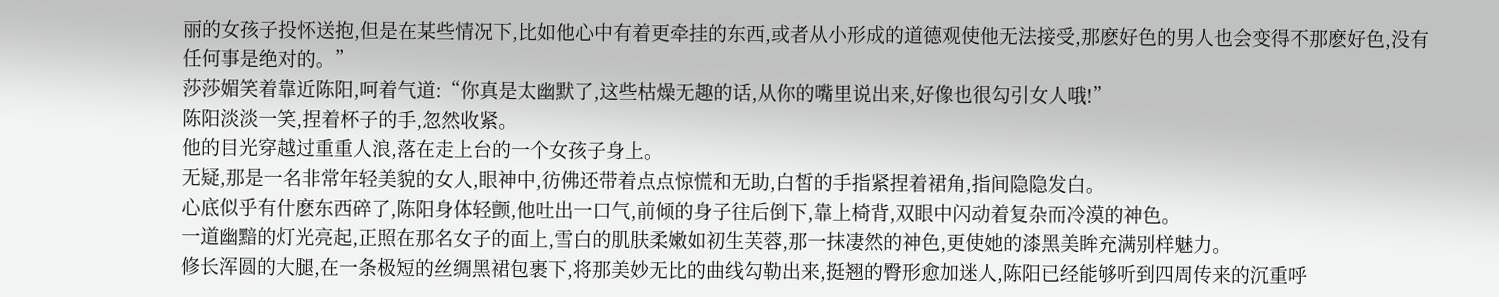丽的女孩子投怀送抱,但是在某些情况下,比如他心中有着更牵挂的东西,或者从小形成的道德观使他无法接受,那麽好色的男人也会变得不那麽好色,没有任何事是绝对的。”
莎莎媚笑着靠近陈阳,呵着气道:“你真是太幽默了,这些枯燥无趣的话,从你的嘴里说出来,好像也很勾引女人哦!”
陈阳淡淡一笑,捏着杯子的手,忽然收紧。
他的目光穿越过重重人浪,落在走上台的一个女孩子身上。
无疑,那是一名非常年轻美貌的女人,眼神中,彷佛还带着点点惊慌和无助,白皙的手指紧捏着裙角,指间隐隐发白。
心底似乎有什麽东西碎了,陈阳身体轻颤,他吐出一口气,前倾的身子往后倒下,靠上椅背,双眼中闪动着复杂而冷漠的神色。
一道幽黯的灯光亮起,正照在那名女子的面上,雪白的肌肤柔嫩如初生芙蓉,那一抹凄然的神色,更使她的漆黑美眸充满别样魅力。
修长浑圆的大腿,在一条极短的丝绸黑裙包裹下,将那美妙无比的曲线勾勒出来,挺翘的臀形愈加迷人,陈阳已经能够听到四周传来的沉重呼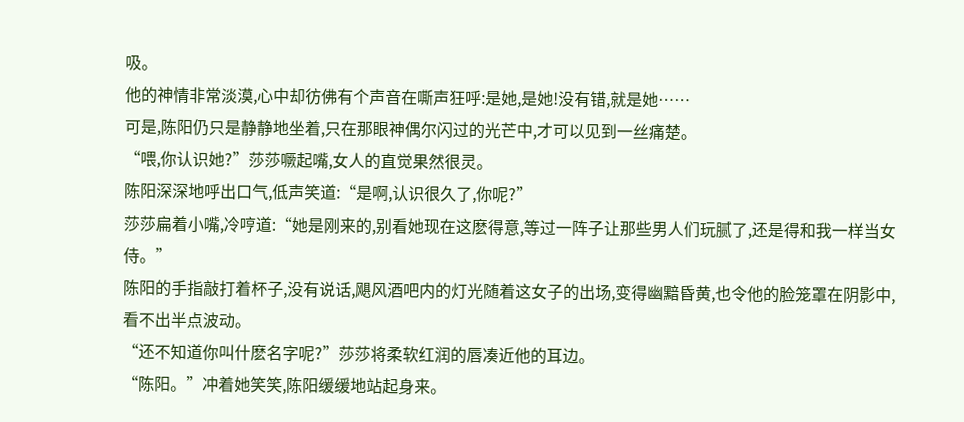吸。
他的神情非常淡漠,心中却彷佛有个声音在嘶声狂呼:是她,是她!没有错,就是她……
可是,陈阳仍只是静静地坐着,只在那眼神偶尔闪过的光芒中,才可以见到一丝痛楚。
“喂,你认识她?”莎莎噘起嘴,女人的直觉果然很灵。
陈阳深深地呼出口气,低声笑道:“是啊,认识很久了,你呢?”
莎莎扁着小嘴,冷哼道:“她是刚来的,别看她现在这麽得意,等过一阵子让那些男人们玩腻了,还是得和我一样当女侍。”
陈阳的手指敲打着杯子,没有说话,飓风酒吧内的灯光随着这女子的出场,变得幽黯昏黄,也令他的脸笼罩在阴影中,看不出半点波动。
“还不知道你叫什麽名字呢?”莎莎将柔软红润的唇凑近他的耳边。
“陈阳。”冲着她笑笑,陈阳缓缓地站起身来。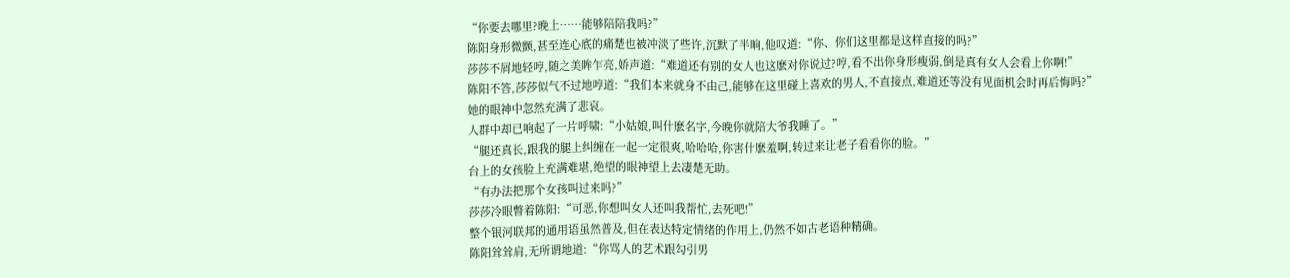“你要去哪里?晚上……能够陪陪我吗?”
陈阳身形微颤,甚至连心底的痛楚也被冲淡了些许,沉默了半晌,他叹道:“你、你们这里都是这样直接的吗?”
莎莎不屑地轻哼,随之美眸乍亮,娇声道:“难道还有别的女人也这麽对你说过?哼,看不出你身形瘦弱,倒是真有女人会看上你啊!”
陈阳不答,莎莎似气不过地哼道:“我们本来就身不由己,能够在这里碰上喜欢的男人,不直接点,难道还等没有见面机会时再后悔吗?”
她的眼神中忽然充满了悲哀。
人群中却已响起了一片呼啸:“小姑娘,叫什麽名字,今晚你就陪大爷我睡了。”
“腿还真长,跟我的腿上纠缠在一起一定很爽,哈哈哈,你害什麽羞啊,转过来让老子看看你的脸。”
台上的女孩脸上充满难堪,绝望的眼神望上去凄楚无助。
“有办法把那个女孩叫过来吗?”
莎莎冷眼瞥着陈阳:“可恶,你想叫女人还叫我帮忙,去死吧!”
整个银河联邦的通用语虽然普及,但在表达特定情绪的作用上,仍然不如古老语种精确。
陈阳耸耸肩,无所谓地道:“你骂人的艺术跟勾引男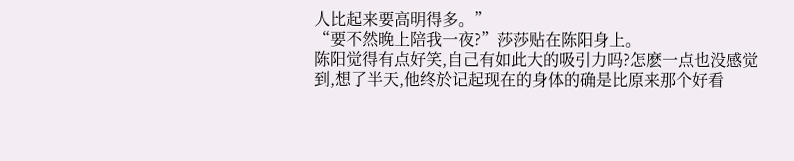人比起来要高明得多。”
“要不然晚上陪我一夜?”莎莎贴在陈阳身上。
陈阳觉得有点好笑,自己有如此大的吸引力吗?怎麽一点也没感觉到,想了半天,他终於记起现在的身体的确是比原来那个好看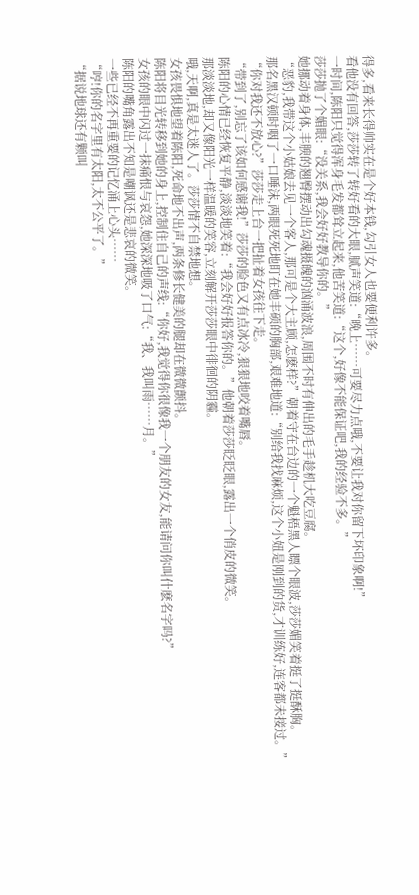得多,看来长得帅实在是个好本钱,勾引女人也要便利许多。
看他没有回答,莎莎转了转好看的大眼,腻声笑道:“晚上……可要尽力点哦,不要让我对你留下坏印象啊!”
一时间,陈阳只觉得浑身毛发都耸立起来,他苦笑道:“这个,好像不能保证吧,我的经验不多。”
莎莎抛了个媚眼:“没关系,我会好好教导你的。”
她挪动着身体,丰腴的翘臀摆动出勾魂摄魄的汹涌波浪,周围不时有伸出的毛手趁机大吃豆腐。
“恶豹,我带这个小姑娘去见一个客人,那可是个大主顾,怎麽样?”朝着守在台边的一个魁梧黑人瞟个眼波,莎莎媚笑着挺了挺酥胸。
那名黑汉顿时咽了一口唾沫,两眼死死地盯在她丰硕的胸部,艰难地道:“别给我找麻烦,这个小妞是刚到的货,才训练好,连客都未接过。”
“你对我还不放心?”莎莎走上台一把扯着女孩往下走。
“带到了,别忘了该如何感谢我!”莎莎的脸色又有点冰冷,狠狠地咬着嘴唇。
陈阳的心情已经恢复平静,淡淡地笑着:“我会好好报答你的。”他朝着莎莎眨眨眼,露出一个俏皮的微笑。
那淡淡地,却又像阳光一样温暖的笑容,立刻解开莎莎眼中徘徊的阴霾。
哦,天啊,真是太迷人了。莎莎情不自禁地想。
女孩畏惧地望着陈阳,死命地不出声,两条修长健美的腿却在微微颤抖。
陈阳将目光转移到她的身上,控制住自己的声线:“你好,我觉得你很像我一个朋友的女友,能请问你叫什麽名字吗?”
女孩的眼中闪过一抹痛恨与哀怨,她深深地吸了口气:“我、我叫雨……月。”
陈阳的嘴角露出不知是嘲讽还是悲哀的微笑。
一些已经不再重要的记忆涌上心头……
“哼!你的名字里有太阳,太不公平了。”
“据说地球还有颗叫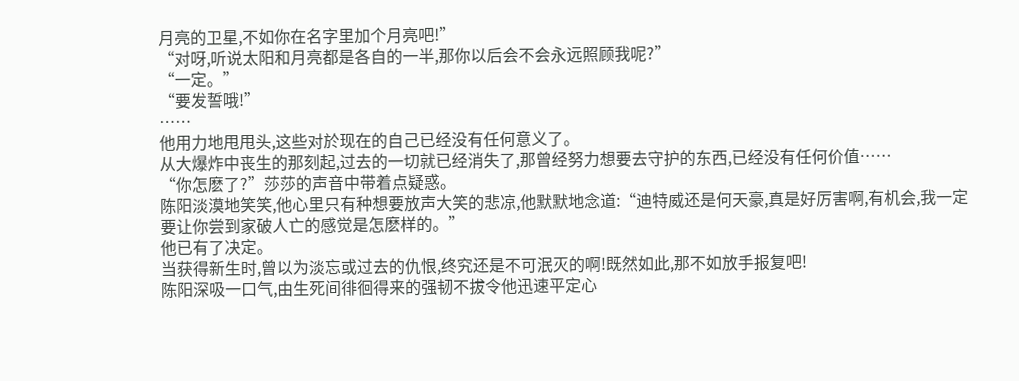月亮的卫星,不如你在名字里加个月亮吧!”
“对呀,听说太阳和月亮都是各自的一半,那你以后会不会永远照顾我呢?”
“一定。”
“要发誓哦!”
……
他用力地甩甩头,这些对於现在的自己已经没有任何意义了。
从大爆炸中丧生的那刻起,过去的一切就已经消失了,那曾经努力想要去守护的东西,已经没有任何价值……
“你怎麽了?”莎莎的声音中带着点疑惑。
陈阳淡漠地笑笑,他心里只有种想要放声大笑的悲凉,他默默地念道:“迪特威还是何天豪,真是好厉害啊,有机会,我一定要让你尝到家破人亡的感觉是怎麽样的。”
他已有了决定。
当获得新生时,曾以为淡忘或过去的仇恨,终究还是不可泯灭的啊!既然如此,那不如放手报复吧!
陈阳深吸一口气,由生死间徘徊得来的强韧不拔令他迅速平定心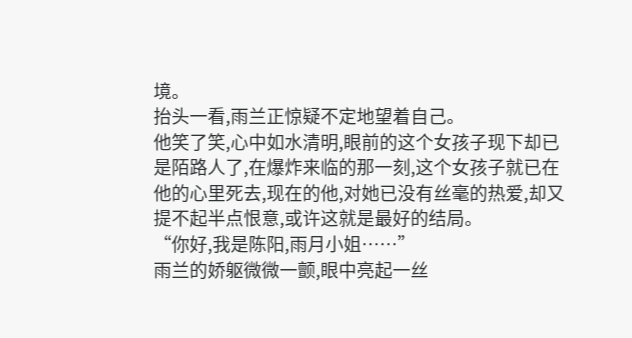境。
抬头一看,雨兰正惊疑不定地望着自己。
他笑了笑,心中如水清明,眼前的这个女孩子现下却已是陌路人了,在爆炸来临的那一刻,这个女孩子就已在他的心里死去,现在的他,对她已没有丝毫的热爱,却又提不起半点恨意,或许这就是最好的结局。
“你好,我是陈阳,雨月小姐……”
雨兰的娇躯微微一颤,眼中亮起一丝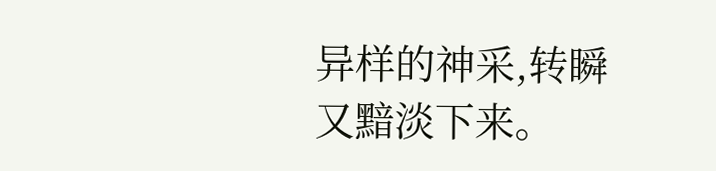异样的神采,转瞬又黯淡下来。